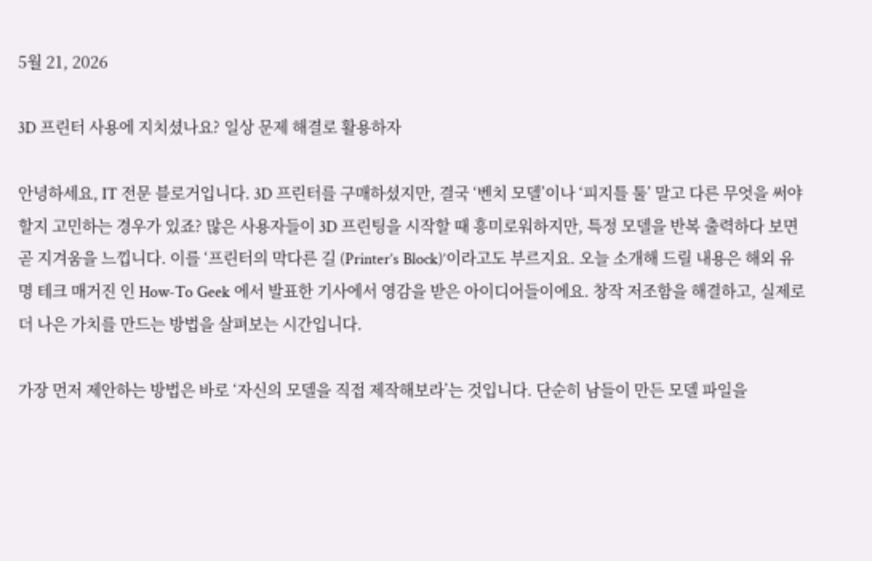5월 21, 2026

3D 프린터 사용에 지치셨나요? 일상 문제 해결로 활용하자

안녕하세요, IT 전문 블로거입니다. 3D 프린터를 구매하셨지만, 결국 ‘벤치 모델’이나 ‘피지틀 툴’ 말고 다른 무엇을 써야할지 고민하는 경우가 있죠? 많은 사용자들이 3D 프린팅을 시작할 때 흥미로워하지만, 특정 모델을 반복 출력하다 보면 곧 지겨움을 느낍니다. 이를 ‘프린터의 막다른 길 (Printer’s Block)’이라고도 부르지요. 오늘 소개해 드릴 내용은 해외 유명 테크 매거진 인 How-To Geek 에서 발표한 기사에서 영감을 받은 아이디어들이에요. 창작 저조함을 해결하고, 실제로 더 나은 가치를 만드는 방법을 살펴보는 시간입니다.

가장 먼저 제안하는 방법은 바로 ‘자신의 모델을 직접 제작해보라’는 것입니다. 단순히 남들이 만든 모델 파일을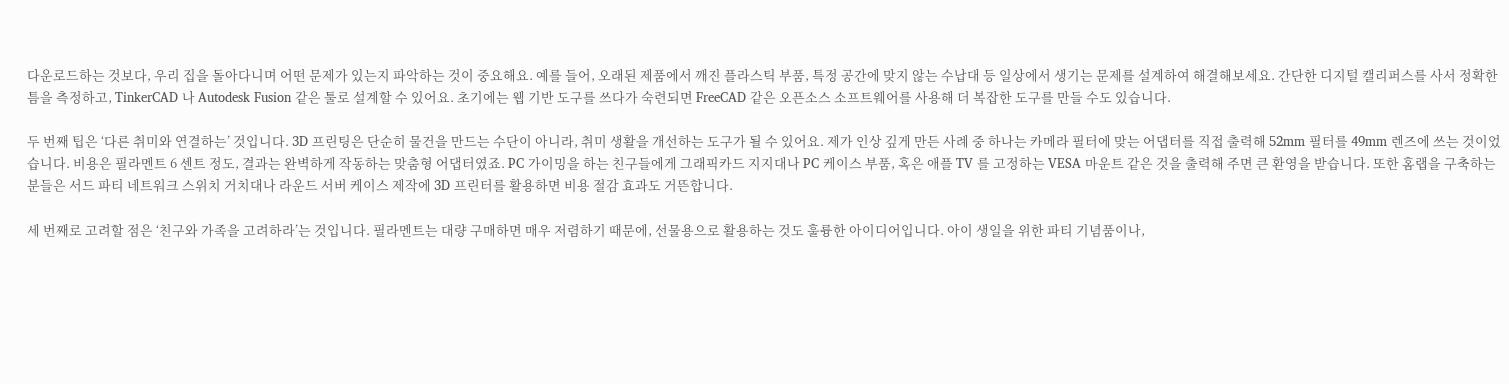다운로드하는 것보다, 우리 집을 돌아다니며 어떤 문제가 있는지 파악하는 것이 중요해요. 예를 들어, 오래된 제품에서 깨진 플라스틱 부품, 특정 공간에 맞지 않는 수납대 등 일상에서 생기는 문제를 설계하여 해결해보세요. 간단한 디지털 캘리퍼스를 사서 정확한 틈을 측정하고, TinkerCAD 나 Autodesk Fusion 같은 툴로 설계할 수 있어요. 초기에는 웹 기반 도구를 쓰다가 숙련되면 FreeCAD 같은 오픈소스 소프트웨어를 사용해 더 복잡한 도구를 만들 수도 있습니다.

두 번째 팁은 ‘다른 취미와 연결하는’ 것입니다. 3D 프린팅은 단순히 물건을 만드는 수단이 아니라, 취미 생활을 개선하는 도구가 될 수 있어요. 제가 인상 깊게 만든 사례 중 하나는 카메라 필터에 맞는 어댑터를 직접 출력해 52mm 필터를 49mm 렌즈에 쓰는 것이었습니다. 비용은 필라멘트 6 센트 정도, 결과는 완벽하게 작동하는 맞춤형 어댑터였죠. PC 가이밍을 하는 친구들에게 그래픽카드 지지대나 PC 케이스 부품, 혹은 애플 TV 를 고정하는 VESA 마운트 같은 것을 출력해 주면 큰 환영을 받습니다. 또한 홈랩을 구축하는 분들은 서드 파티 네트워크 스위치 거치대나 라운드 서버 케이스 제작에 3D 프린터를 활용하면 비용 절감 효과도 거뜬합니다.

세 번째로 고려할 점은 ‘친구와 가족을 고려하라’는 것입니다. 필라멘트는 대량 구매하면 매우 저렴하기 때문에, 선물용으로 활용하는 것도 훌륭한 아이디어입니다. 아이 생일을 위한 파티 기념품이나,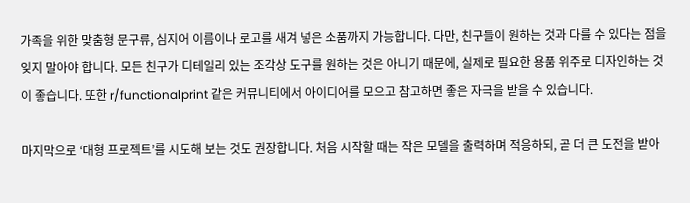가족을 위한 맞춤형 문구류, 심지어 이름이나 로고를 새겨 넣은 소품까지 가능합니다. 다만, 친구들이 원하는 것과 다를 수 있다는 점을 잊지 말아야 합니다. 모든 친구가 디테일리 있는 조각상 도구를 원하는 것은 아니기 때문에, 실제로 필요한 용품 위주로 디자인하는 것이 좋습니다. 또한 r/functionalprint 같은 커뮤니티에서 아이디어를 모으고 참고하면 좋은 자극을 받을 수 있습니다.

마지막으로 ‘대형 프로젝트’를 시도해 보는 것도 권장합니다. 처음 시작할 때는 작은 모델을 출력하며 적응하되, 곧 더 큰 도전을 받아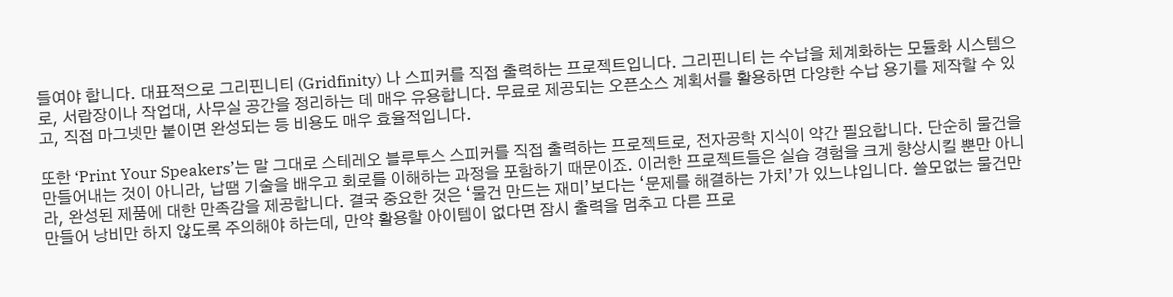들여야 합니다. 대표적으로 그리핀니티 (Gridfinity) 나 스피커를 직접 출력하는 프로젝트입니다. 그리핀니티 는 수납을 체계화하는 모듈화 시스템으로, 서랍장이나 작업대, 사무실 공간을 정리하는 데 매우 유용합니다. 무료로 제공되는 오픈소스 계획서를 활용하면 다양한 수납 용기를 제작할 수 있고, 직접 마그넷만 붙이면 완성되는 등 비용도 매우 효율적입니다.

또한 ‘Print Your Speakers’는 말 그대로 스테레오 블루투스 스피커를 직접 출력하는 프로젝트로, 전자공학 지식이 약간 필요합니다. 단순히 물건을 만들어내는 것이 아니라, 납땜 기술을 배우고 회로를 이해하는 과정을 포함하기 때문이죠. 이러한 프로젝트들은 실습 경험을 크게 향상시킬 뿐만 아니라, 완성된 제품에 대한 만족감을 제공합니다. 결국 중요한 것은 ‘물건 만드는 재미’보다는 ‘문제를 해결하는 가치’가 있느냐입니다. 쓸모없는 물건만 만들어 낭비만 하지 않도록 주의해야 하는데, 만약 활용할 아이템이 없다면 잠시 출력을 멈추고 다른 프로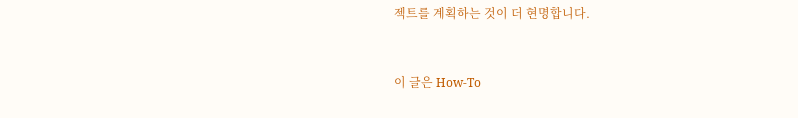젝트를 계획하는 것이 더 현명합니다.


이 글은 How-To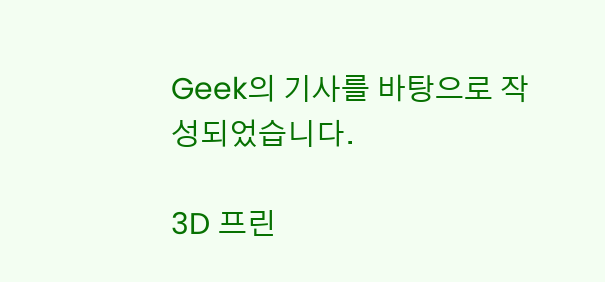Geek의 기사를 바탕으로 작성되었습니다.

3D 프린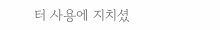터 사용에 지치셨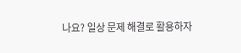나요? 일상 문제 해결로 활용하자